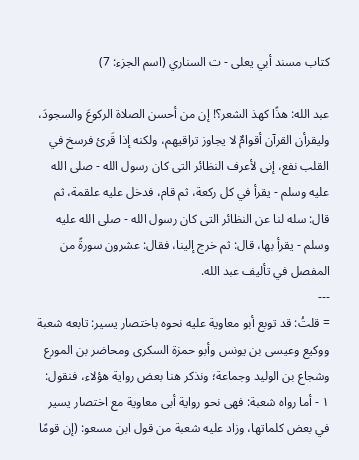كتاب مسند أبي يعلى - ت السناري (اسم الجزء: 7)

عبد الله: هذًا كهذ الشعر؟! إن من أحسن الصلاة الركوعَ والسجودَ، وليقرأن القرآن أقوامٌ لا يجاوز تراقيهم، ولكنه إذا قَرئ فرسخ في القلب نفع، إنى لأعرف النظائر التى كان رسول الله - صلى الله عليه وسلم - يقرأ في كل ركعة، ثم قام، فدخل عليه علقمة، ثم قال: سله لنا عن النظائر التى كان رسول الله - صلى الله عليه وسلم - يقرأ بها، قال: ثم خرج إلينا، فقال: عشرون سورةً من المفصل في تأليف عبد الله.
---
= قلتُ: قد توبع أبو معاوية عليه نحوه باختصار يسير: تابعه شعبة ووكيع وعيسى بن يونس وأبو حمزة السكرى ومحاضر بن المورع وشجاع بن الوليد وجماعة؛ ونذكر هنا بعض رواية هؤلاء، فنقول:
١ - أما رواه شعبة: فهى نحو رواية أبى معاوية مع اختصار يسير في بعض كلماتها، وزاد عليه شعبة من قول ابن مسعو: (إن قومًا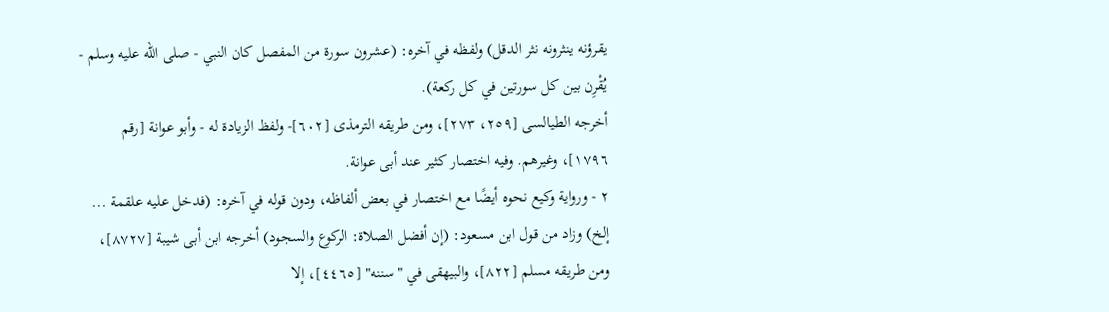يقرؤنه ينثرونه نثر الدقل) ولفظه في آخره: (عشرون سورة من المفصل كان النبي - صلى الله عليه وسلم - يُقْرِن بين كل سورتين في كل ركعة).
أخرجه الطيالسى [٢٥٩، ٢٧٣]، ومن طريقه الترمذى [٦٠٢]- ولفظ الزيادة له - وأبو عوانة [رقم ١٧٩٦]، وغيرهم. وفيه اختصار كثير عند أبى عوانة.
٢ - ورواية وكيع نحوه أيضًا مع اختصار في بعض ألفاظه، ودون قوله في آخره: (فدخل عليه علقمة ... إلخ) وزاد من قول ابن مسعود: (إن أفضل الصلاة: الركوع والسجود) أخرجه ابن أبى شيبة [٨٧٢٧]، ومن طريقه مسلم [٨٢٢]، والبيهقى في "سننه" [٤٤٦٥]، إلا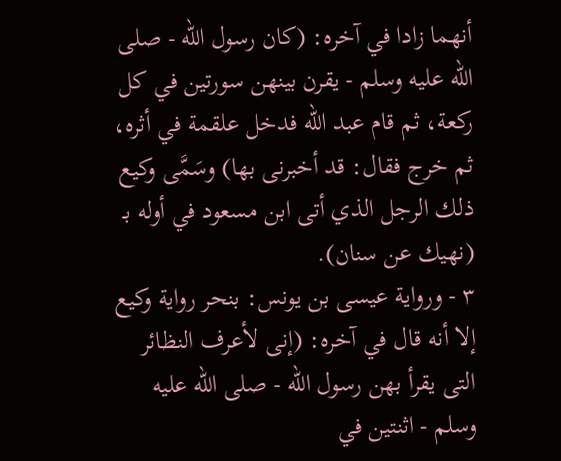أنهما زادا في آخره: (كان رسول الله - صلى الله عليه وسلم - يقرن بينهن سورتين في كل ركعة، ثم قام عبد الله فدخل علقمة في أثره، ثم خرج فقال: قد أخبرنى بها) وسَمَّى وكيع ذلك الرجل الذي أتى ابن مسعود في أوله بـ (نهيك عن سنان).
٣ - ورواية عيسى بن يونس: بنحر رواية وكيع إلا أنه قال في آخره: (إنى لأعرف النظائر التى يقرأ بهن رسول الله - صلى الله عليه وسلم - اثنتين في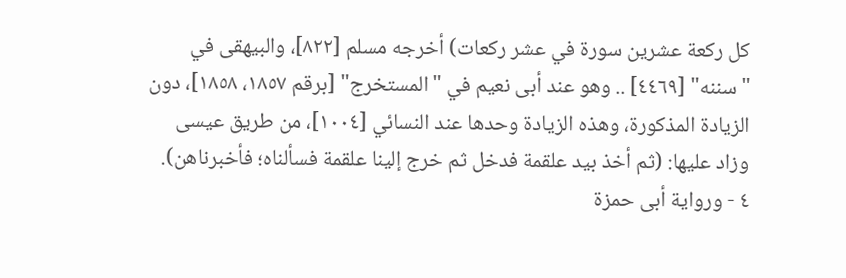كل ركعة عشرين سورة في عشر ركعات) أخرجه مسلم [٨٢٢]، والبيهقى في "سننه" [٤٤٦٩] .. وهو عند أبى نعيم في "المستخرج" [برقم ١٨٥٧، ١٨٥٨]، دون الزيادة المذكورة، وهذه الزيادة وحدها عند النسائي [١٠٠٤]، من طريق عيسى وزاد عليها: (ثم أخذ بيد علقمة فدخل ثم خرج إلينا علقمة فسألناه؛ فأخبرناهن).
٤ - ورواية أبى حمزة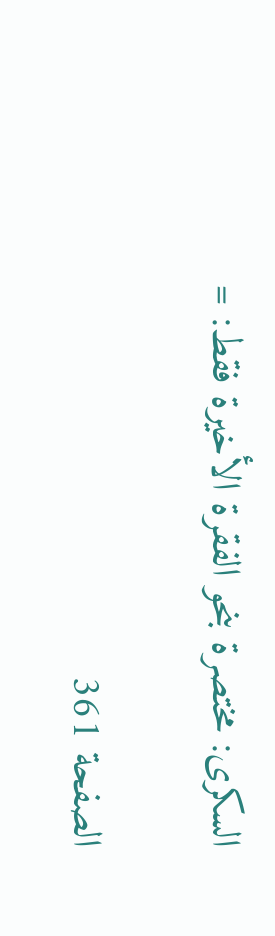السكرى: مختصرة بنحو الفقرة الأخيرة فقط: =

الصفحة 361